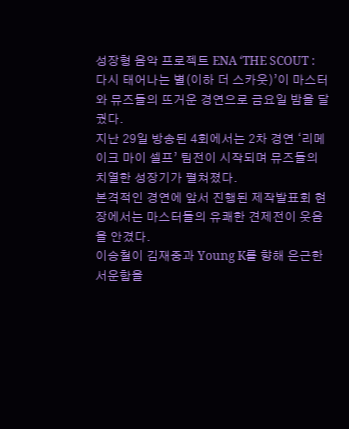성장형 음악 프로젝트 ENA ‘THE SCOUT : 다시 태어나는 별(이하 더 스카웃)’이 마스터와 뮤즈들의 뜨거운 경연으로 금요일 밤을 달궜다.
지난 29일 방송된 4회에서는 2차 경연 ‘리메이크 마이 셀프’ 팀전이 시작되며 뮤즈들의 치열한 성장기가 펼쳐졌다.
본격적인 경연에 앞서 진행된 제작발표회 현장에서는 마스터들의 유쾌한 견제전이 웃음을 안겼다.
이승철이 김재중과 Young K를 향해 은근한 서운함을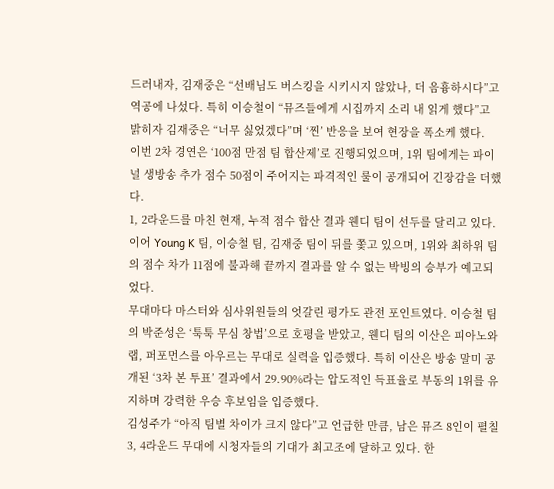드러내자, 김재중은 “선배님도 버스킹을 시키시지 않았나, 더 음흉하시다”고 역공에 나섰다. 특히 이승철이 “뮤즈들에게 시집까지 소리 내 읽게 했다”고 밝히자 김재중은 “너무 싫었겠다”며 ‘찐’ 반응을 보여 현장을 폭소케 했다.
이번 2차 경연은 ‘100점 만점 팀 합산제’로 진행되었으며, 1위 팀에게는 파이널 생방송 추가 점수 50점이 주어지는 파격적인 룰이 공개되어 긴장감을 더했다.
1, 2라운드를 마친 현재, 누적 점수 합산 결과 웬디 팀이 선두를 달리고 있다. 이어 Young K 팀, 이승철 팀, 김재중 팀이 뒤를 쫓고 있으며, 1위와 최하위 팀의 점수 차가 11점에 불과해 끝까지 결과를 알 수 없는 박빙의 승부가 예고되었다.
무대마다 마스터와 심사위원들의 엇갈린 평가도 관전 포인트였다. 이승철 팀의 박준성은 ‘툭툭 무심 창법’으로 호평을 받았고, 웬디 팀의 이산은 피아노와 랩, 퍼포먼스를 아우르는 무대로 실력을 입증했다. 특히 이산은 방송 말미 공개된 ‘3차 본 투표’ 결과에서 29.90%라는 압도적인 득표율로 부동의 1위를 유지하며 강력한 우승 후보임을 입증했다.
김성주가 “아직 팀별 차이가 크지 않다”고 언급한 만큼, 남은 뮤즈 8인이 펼칠 3, 4라운드 무대에 시청자들의 기대가 최고조에 달하고 있다. 한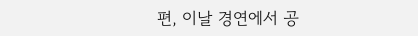편, 이날 경연에서 공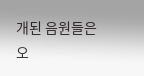개된 음원들은 오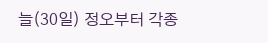늘(30일) 정오부터 각종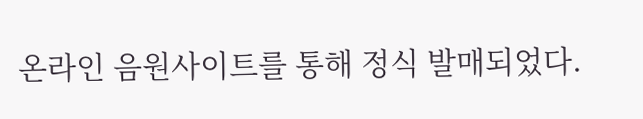온라인 음원사이트를 통해 정식 발매되었다.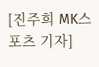[진주희 MK스포츠 기자]